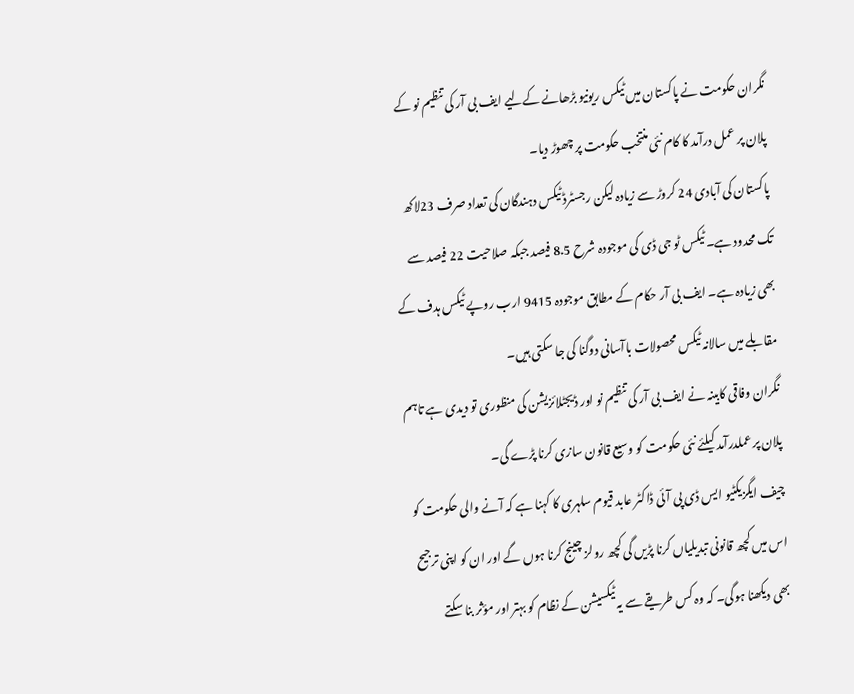نگران حکومت نے پاکستان میں ٹیکس ریونیو بڑھانے کےلیے ایف بی آر کی تنظیم نو کے پلان پر عمل درآمد کا کام نئی منتخب حکومت پر چھوڑ دیا۔
پاکستان کی آبادی 24 کروڑ سے زیادہ لیکن رجسٹرڈ ٹیکس دہندگان کی تعداد صرف 23لاکھ تک محدود ہے۔ ٹیکس ٹو جی ڈی کی موجودہ شرح 8.5 فیصد جبکہ صلاحیت 22 فیصد سے بھی زیادہ ہے۔ ایف بی آر حکام کے مطابق موجودہ 9415 ارب روپے ٹیکس ہدف کے مقابلے میں سالانہ ٹیکس محصولات باآسانی دوگنا کی جا سکتی ہیں۔
نگران وفاقی کابینہ نے ایف بی آر کی تنظیم نو اور ڈیجٹلائزیشن کی منظوری تو دیدی ہے تاہم پلان پر عملدرآمد کیلئے نئی حکومت کو وسیع قانون سازی کرنا پڑے گی۔
چیف ایگزیکٹیو ایس ڈی پی آئی ڈاکٹر عابد قیوم سلہری کا کہنا ہے کہ آنے والی حکومت کو اس میں کچھ قانونی تبدیلیاں کرنا پڑیں گی کچھ رولز چینج کرنا ہوں گے اور ان کو اپنی ترجیح بھی دیکھنا ہوگی۔ کہ وہ کس طریقے سے یہ ٹیکسیشن کے نظام کو بہتر اور مؤثر بنا سکتے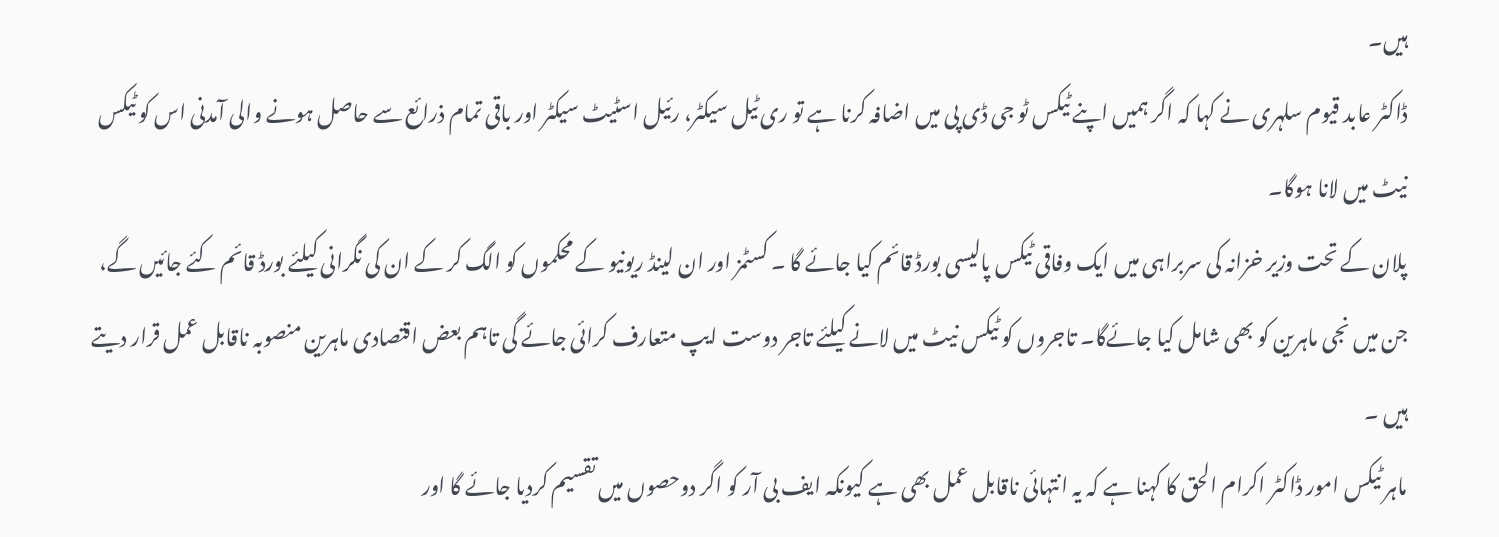ہیں۔
ڈاکٹر عابد قیوم سلہری نے کہا کہ اگر ہمیں اپنے ٹیکس ٹو جی ڈی پی میں اضافہ کرنا ہے تو ری ٹیل سیکٹر، رئیل اسٹیٹ سیکٹر اور باقی تمام ذرائع سے حاصل ہونے والی آمدنی اس کو ٹیکس نیٹ میں لانا ہوگا۔
پلان کے تحت وزیر خزانہ کی سربراہی میں ایک وفاقی ٹیکس پالیسی بورڈ قائم کیا جائے گا ۔ کسٹمز اور ان لینڈ ریونیو کے محکموں کو الگ کر کے ان کی نگرانی کیلئے بورڈ قائم کئے جائیں گے، جن میں نجی ماہرین کو بھی شامل کیا جائےگا۔ تاجروں کو ٹیکس نیٹ میں لانے کیلئے تاجر دوست ایپ متعارف کرائی جائے گی تاہم بعض اقتصادی ماہرین منصوبہ ناقابل عمل قرار دیتے ہیں ۔
ماہر ٹیکس امور ڈاکٹر اکرام الحق کا کہنا ہے کہ یہ انتہائی ناقابل عمل بھی ہے کیونکہ ایف بی آر کو اگر دوحصوں میں تقسیم کردیا جائے گا اور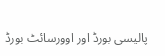پالیسی بورڈ اور اوورسائٹ بورڈ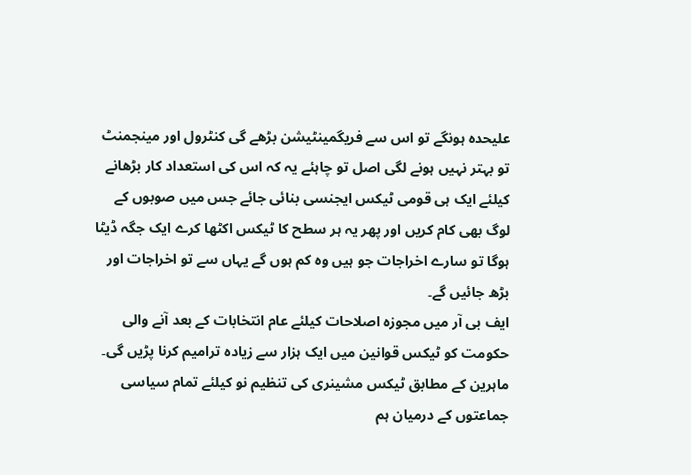علیحدہ ہونگے تو اس سے فریگمینٹیشن بڑھے گی کنٹرول اور مینجمنٹ تو بہتر نہیں ہونے لگی اصل تو چاہئے یہ کہ اس کی استعداد کار بڑھانے کیلئے ایک ہی قومی ٹیکس ایجنسی بنائی جائے جس میں صوبوں کے لوگ بھی کام کریں اور پھر یہ ہر سطح کا ٹیکس اکٹھا کرے ایک جگہ ڈیٹا ہوگا تو سارے اخراجات جو ہیں وہ کم ہوں گے یہاں سے تو اخراجات اور بڑھ جائیں گے۔
ایف بی آر میں مجوزہ اصلاحات کیلئے عام انتخابات کے بعد آنے والی حکومت کو ٹیکس قوانین میں ایک ہزار سے زیادہ ترامیم کرنا پڑیں گی۔ ماہرین کے مطابق ٹیکس مشینری کی تنظیم نو کیلئے تمام سیاسی جماعتوں کے درمیان ہم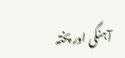آہنگی اور پختہ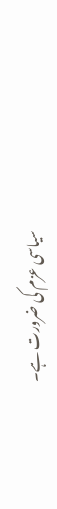سیاسی عزم کی ضرورت ہے۔